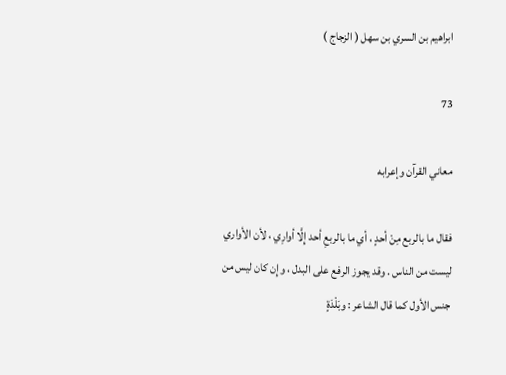ابراهيم بن السري بن سهل ( الزجاج )

73

معاني القرآن وإعرابه

فقال ما بالربع مِنْ أحدٍ ، أي ما بالربعِ أحد إِلَّا أوارِي ، لأن الأواري ليست من الناس . وقد يجوز الرفع على البدل ، وإِن كان ليس من جنس الأول كما قال الشاعر : وبَلْدَةٍ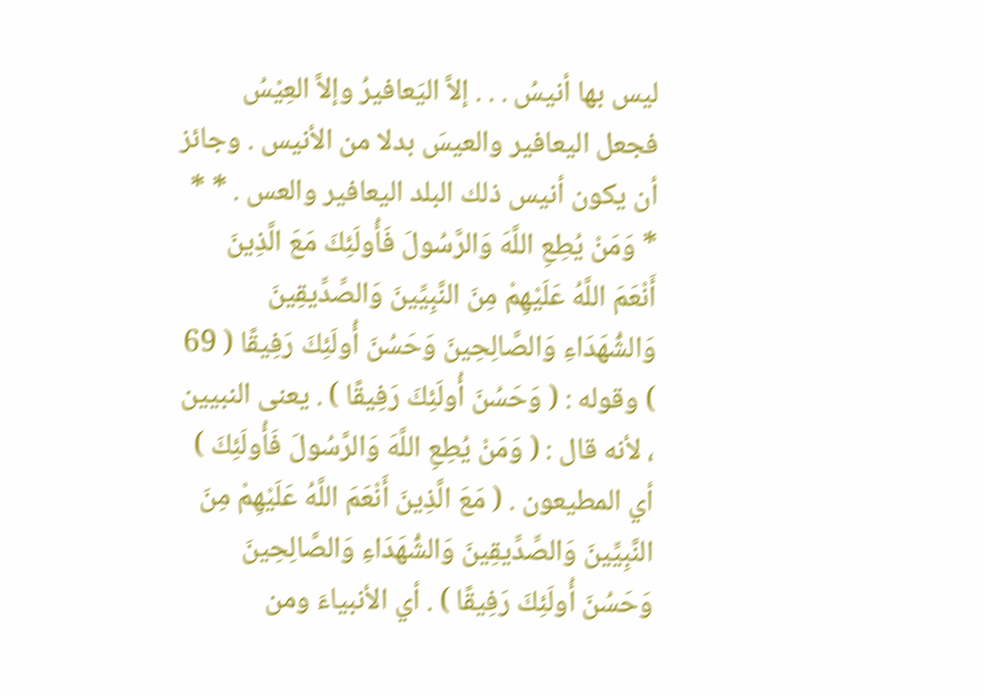ليس بها أنيسُ . . . إلاَّ اليَعافيرُ وإلاَّ العِيْسُ فجعل اليعافير والعيسَ بدلا من الأنيس . وجائز أن يكون أنيس ذلك البلد اليعافير والعس . * * * وَمَنْ يُطِعِ اللَّهَ وَالرَّسُولَ فَأُولَئِكَ مَعَ الَّذِينَ أَنْعَمَ اللَّهُ عَلَيْهِمْ مِنَ النَّبِيِّينَ وَالصِّدِّيقِينَ وَالشُّهَدَاءِ وَالصَّالِحِينَ وَحَسُنَ أُولَئِكَ رَفِيقًا ( 69 ) وقوله : ( وَحَسُنَ أُولَئِكَ رَفِيقًا ) . يعنى النبيين ، لأنه قال : ( وَمَنْ يُطِعِ اللَّهَ وَالرَّسُولَ فَأُولَئِكَ ) أي المطيعون . ( مَعَ الَّذِينَ أَنْعَمَ اللَّهُ عَلَيْهِمْ مِنَ النَّبِيِّينَ وَالصِّدِّيقِينَ وَالشُّهَدَاءِ وَالصَّالِحِينَ وَحَسُنَ أُولَئِكَ رَفِيقًا ) . أي الأنبياءَ ومن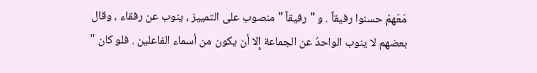مَعَهمْ حسنوا رفيقاً . و " رفيقاً " منصوب على التمييز ، ينوب عن رفقاء ، وقال بعضهم لا ينوب الواحدُ عن الجماعة إِلا أن يكون من أسماء الفاعلين . فلو كان "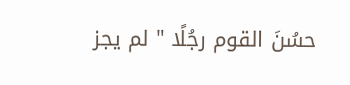حسُنَ القوم رجُلًا " لم يجز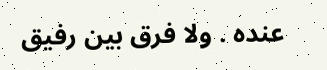عنده . ولا فرق بين رفيق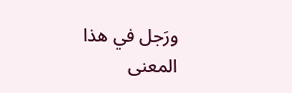ورَجل في هذا المعنى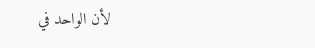لأن الواحد في